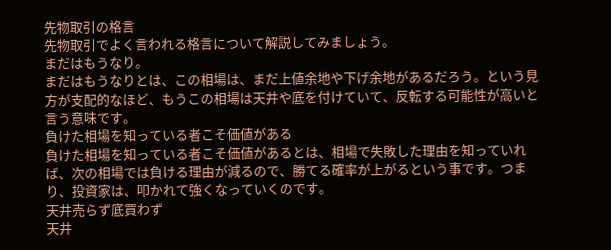先物取引の格言
先物取引でよく言われる格言について解説してみましょう。
まだはもうなり。
まだはもうなりとは、この相場は、まだ上値余地や下げ余地があるだろう。という見方が支配的なほど、もうこの相場は天井や底を付けていて、反転する可能性が高いと言う意味です。
負けた相場を知っている者こそ価値がある
負けた相場を知っている者こそ価値があるとは、相場で失敗した理由を知っていれば、次の相場では負ける理由が減るので、勝てる確率が上がるという事です。つまり、投資家は、叩かれて強くなっていくのです。
天井売らず底買わず
天井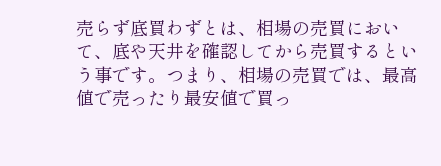売らず底買わずとは、相場の売買において、底や天井を確認してから売買するという事です。つまり、相場の売買では、最高値で売ったり最安値で買っ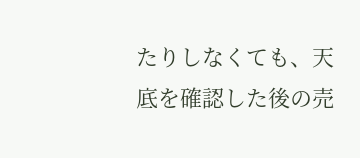たりしなくても、天底を確認した後の売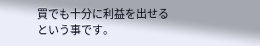買でも十分に利益を出せるという事です。